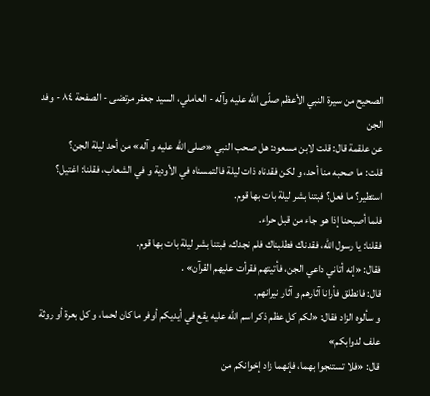الصحيح من سيرة النبي الأعظم صلّى الله عليه وآله - العاملي، السيد جعفر مرتضى - الصفحة ٨٤ - وفد الجن
عن علقمة قال: قلت لابن مسعود: هل صحب النبي «صلى اللّه عليه و آله» من أحد ليلة الجن؟
قلت: ما صحبه منا أحد، و لكن فقدناه ذات ليلة فالتمسناه في الأودية و في الشعاب، فقلنا: اغتيل؟ استطير؟ ما فعل؟ فبتنا بشر ليلة بات بها قوم.
فلما أصبحنا إذا هو جاء من قبل حراء.
فقلنا: يا رسول اللّه، فقدناك فطلبناك فلم نجدك، فبتنا بشر ليلة بات بها قوم.
فقال: «إنه أتاني داعي الجن، فأتيتهم فقرأت عليهم القرآن» .
قال: فانطلق فأرانا آثارهم و آثار نيرانهم.
و سألوه الزاد فقال: «لكم كل عظم ذكر اسم اللّه عليه يقع في أيديكم أوفر ما كان لحما، و كل بعرة أو روثة علف لدوابكم»
قال: «فلا تستنجوا بهما، فإنهما زاد إخوانكم من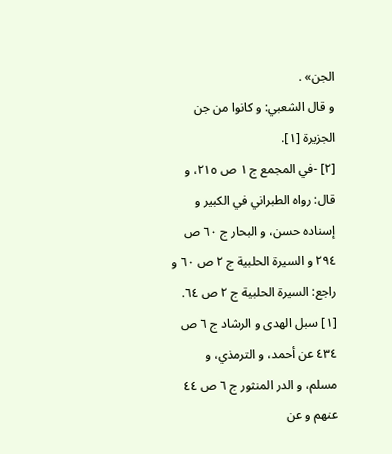الجن» .
و قال الشعبي: و كانوا من جن الجزيرة [١].
[٢] -في المجمع ج ١ ص ٢١٥، و قال: رواه الطبراني في الكبير و إسناده حسن، و البحار ج ٦٠ ص ٢٩٤ و السيرة الحلبية ج ٢ ص ٦٠ و راجع: السيرة الحلبية ج ٢ ص ٦٤.
[١] سبل الهدى و الرشاد ج ٦ ص ٤٣٤ عن أحمد، و الترمذي، و مسلم، و الدر المنثور ج ٦ ص ٤٤ عنهم و عن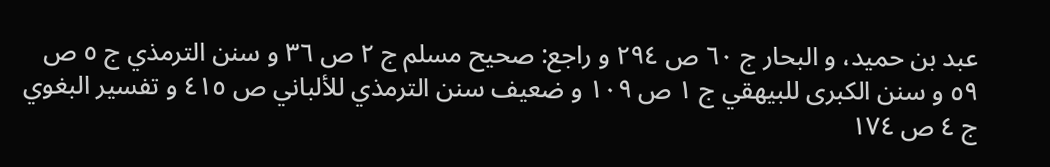عبد بن حميد، و البحار ج ٦٠ ص ٢٩٤ و راجع: صحيح مسلم ج ٢ ص ٣٦ و سنن الترمذي ج ٥ ص ٥٩ و سنن الكبرى للبيهقي ج ١ ص ١٠٩ و ضعيف سنن الترمذي للألباني ص ٤١٥ و تفسير البغوي ج ٤ ص ١٧٤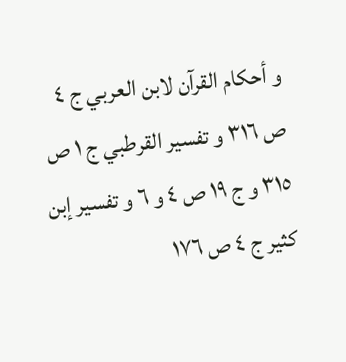و أحكام القرآن لابن العربي ج ٤ ص ٣١٦ و تفسير القرطبي ج ١ ص ٣١٥ و ج ١٩ ص ٤ و ٦ و تفسير إبن كثير ج ٤ ص ١٧٦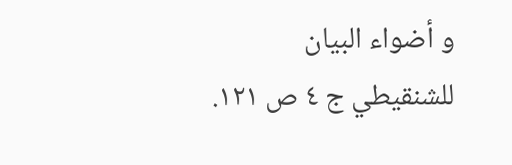و أضواء البيان للشنقيطي ج ٤ ص ١٢١.